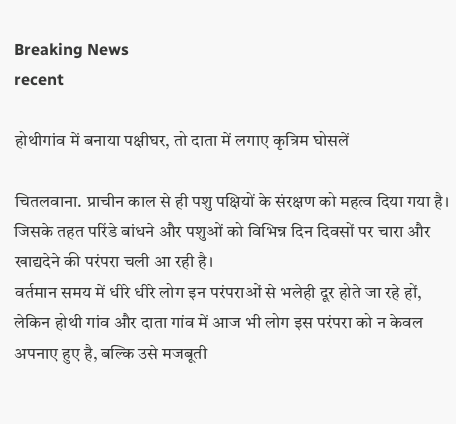Breaking News
recent

होथीगांव में बनाया पक्षीघर, तो दाता में लगाए कृत्रिम घोसलें

चितलवाना. प्राचीन काल से ही पशु पक्षियों के संरक्षण को महत्व दिया गया है। जिसके तहत परिंडे बांधने और पशुओं को विभिन्न दिन दिवसों पर चारा और खाद्यदेने की परंपरा चली आ रही है।
वर्तमान समय में धीरे धीरे लोग इन परंपराओं से भलेही दूर होते जा रहे हों, लेकिन होथी गांव और दाता गांव में आज भी लोग इस परंपरा को न केवल अपनाए हुए है, बल्कि उसे मजबूती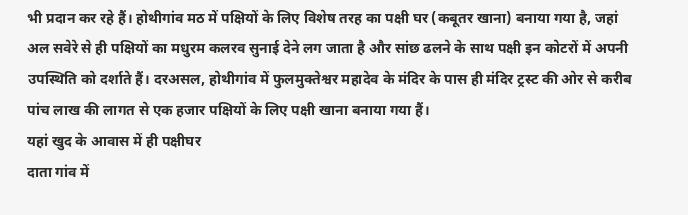भी प्रदान कर रहे हैं। होथीगांव मठ में पक्षियों के लिए विशेष तरह का पक्षी घर (कबूतर खाना) बनाया गया है, जहां अल सवेरे से ही पक्षियों का मधुरम कलरव सुनाई देने लग जाता है और सांछ ढलने के साथ पक्षी इन कोटरों में अपनी उपस्थिति को दर्शाते हैं। दरअसल, होथीगांव में फुलमुक्तेश्वर महादेव के मंदिर के पास ही मंदिर ट्रस्ट की ओर से करीब पांच लाख की लागत से एक हजार पक्षियों के लिए पक्षी खाना बनाया गया हैं।
यहां खुद के आवास में ही पक्षीघर
दाता गांव में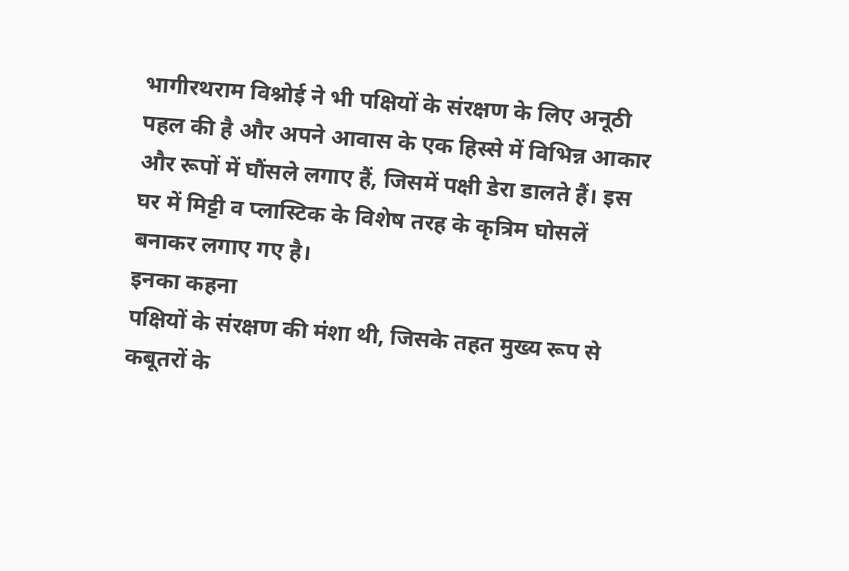भागीरथराम विश्नोई ने भी पक्षियों के संरक्षण के लिए अनूठी पहल की है और अपने आवास के एक हिस्से में विभिन्न आकार और रूपों में घौंसले लगाए हैं, जिसमें पक्षी डेरा डालते हैं। इस घर में मिट्टी व प्लास्टिक के विशेष तरह के कृत्रिम घोसलें बनाकर लगाए गए है।
इनका कहना
पक्षियों के संरक्षण की मंशा थी, जिसके तहत मुख्य रूप से कबूतरों के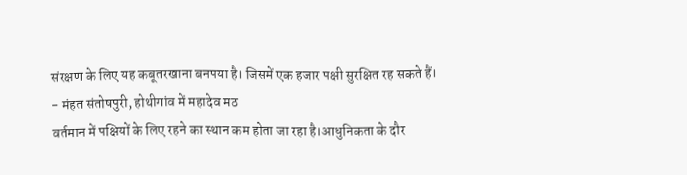संरक्षण के लिए यह कबूतरखाना बनपया है। जिसमें एक हजार पक्षी सुरक्षित रह सकते हैं।
- मंहत संतोषपुरी, होथीगांव में महादेव मठ
वर्तमान में पक्षियों के लिए रहने का स्थान कम होता जा रहा है।आधुनिकता के दौर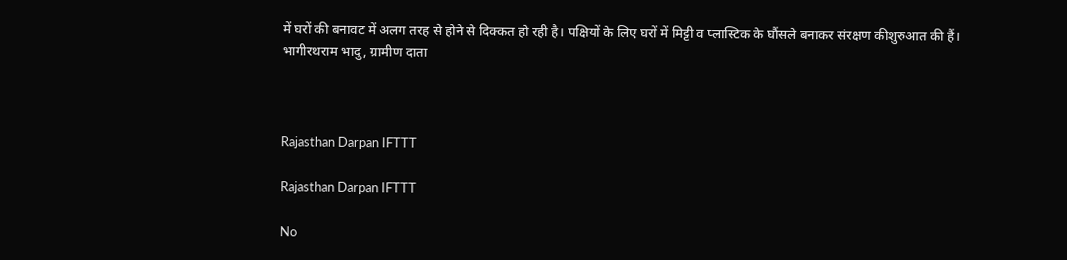में घरों की बनावट में अलग तरह से होने से दिक्कत हो रही है। पक्षियों के लिए घरों में मिट्टी व प्लास्टिक के घौंसले बनाकर संरक्षण कीशुरुआत की हैं।
भागीरथराम भादु, ग्रामीण दाता



Rajasthan Darpan IFTTT

Rajasthan Darpan IFTTT

No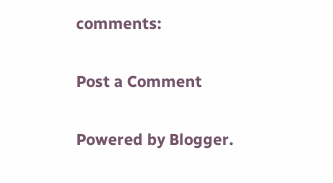comments:

Post a Comment

Powered by Blogger.